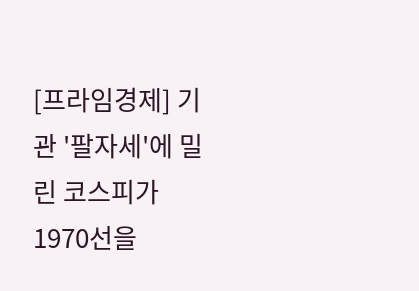[프라임경제] 기관 '팔자세'에 밀린 코스피가 1970선을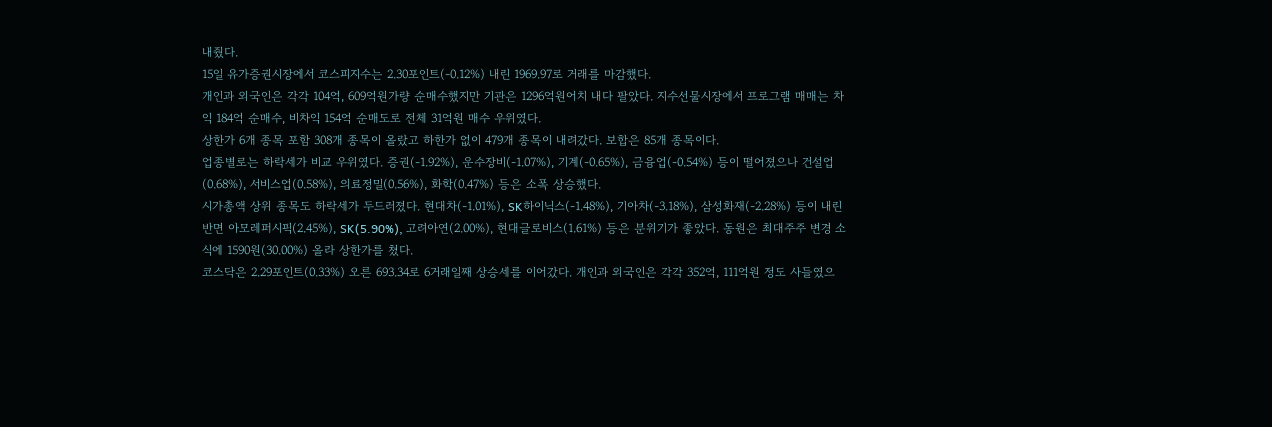내줬다.
15일 유가증권시장에서 코스피지수는 2.30포인트(-0.12%) 내린 1969.97로 거래를 마감했다.
개인과 외국인은 각각 104억, 609억원가량 순매수했지만 기관은 1296억원어치 내다 팔았다. 지수선물시장에서 프로그램 매매는 차익 184억 순매수, 비차익 154억 순매도로 전체 31억원 매수 우위였다.
상한가 6개 종목 포함 308개 종목이 올랐고 하한가 없이 479개 종목이 내려갔다. 보합은 85개 종목이다.
업종별로는 하락세가 비교 우위였다. 증권(-1.92%), 운수장비(-1.07%), 기계(-0.65%), 금융업(-0.54%) 등이 떨어졌으나 건설업(0.68%), 서비스업(0.58%), 의료정밀(0.56%), 화학(0.47%) 등은 소폭 상승했다.
시가총액 상위 종목도 하락세가 두드러졌다. 현대차(-1.01%), SK하이닉스(-1.48%), 기아차(-3.18%), 삼성화재(-2.28%) 등이 내린 반면 아모레퍼시픽(2.45%), SK(5.90%), 고려아연(2.00%), 현대글로비스(1.61%) 등은 분위기가 좋았다. 동원은 최대주주 변경 소식에 1590원(30.00%) 올라 상한가를 쳤다.
코스닥은 2.29포인트(0.33%) 오른 693.34로 6거래일째 상승세를 이어갔다. 개인과 외국인은 각각 352억, 111억원 정도 사들였으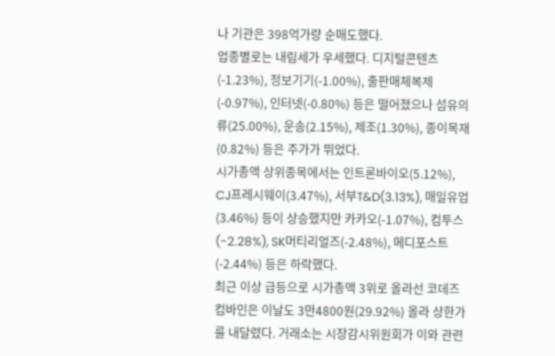나 기관은 398억가량 순매도했다.
업종별로는 내림세가 우세했다. 디지털콘텐츠(-1.23%), 정보기기(-1.00%), 출판매체복제(-0.97%), 인터넷(-0.80%) 등은 떨어졌으나 섬유의류(25.00%), 운송(2.15%), 제조(1.30%), 종이목재(0.82%) 등은 주가가 뛰었다.
시가총액 상위종목에서는 인트론바이오(5.12%), CJ프레시웨이(3.47%), 서부T&D(3.13%), 매일유업(3.46%) 등이 상승했지만 카카오(-1.07%), 컴투스(-2.28%), SK머티리얼즈(-2.48%), 메디포스트(-2.44%) 등은 하락했다.
최근 이상 급등으로 시가총액 3위로 올라선 코데즈컴바인은 이날도 3만4800원(29.92%) 올라 상한가를 내달렸다. 거래소는 시장감시위원회가 이와 관련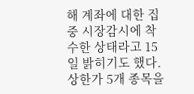해 계좌에 대한 집중 시장감시에 착수한 상태라고 15일 밝히기도 했다.
상한가 5개 종목을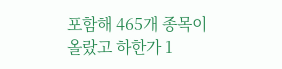포함해 465개 종목이 올랐고 하한가 1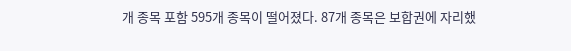개 종목 포함 595개 종목이 떨어졌다. 87개 종목은 보합권에 자리했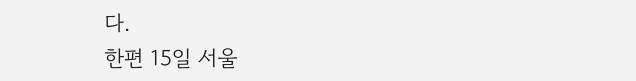다.
한편 15일 서울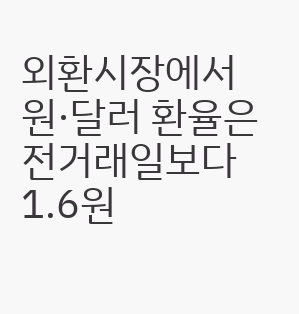외환시장에서 원·달러 환율은 전거래일보다 1.6원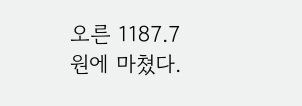오른 1187.7원에 마쳤다.